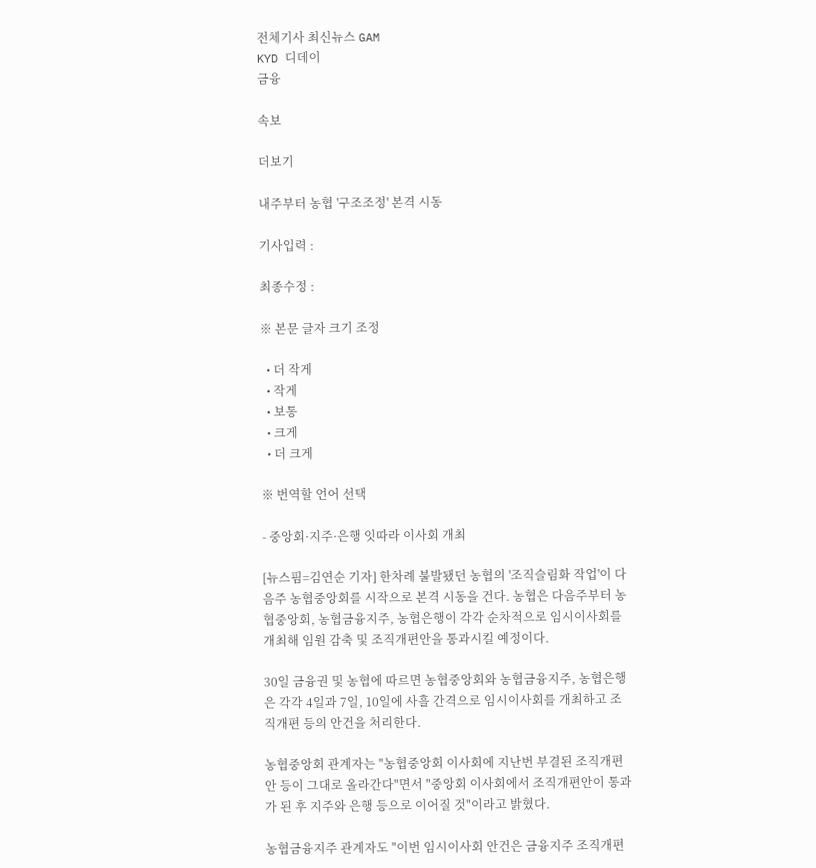전체기사 최신뉴스 GAM
KYD 디데이
금융

속보

더보기

내주부터 농협 '구조조정' 본격 시동

기사입력 :

최종수정 :

※ 본문 글자 크기 조정

  • 더 작게
  • 작게
  • 보통
  • 크게
  • 더 크게

※ 번역할 언어 선택

- 중앙회·지주·은행 잇따라 이사회 개최

[뉴스핌=김연순 기자] 한차례 불발됐던 농협의 '조직슬림화 작업'이 다음주 농협중앙회를 시작으로 본격 시동을 건다. 농협은 다음주부터 농협중앙회, 농협금융지주, 농협은행이 각각 순차적으로 임시이사회를 개최해 임원 감축 및 조직개편안을 통과시킬 예정이다.

30일 금융권 및 농협에 따르면 농협중앙회와 농협금융지주, 농협은행은 각각 4일과 7일, 10일에 사흘 간격으로 임시이사회를 개최하고 조직개편 등의 안건을 처리한다.

농협중앙회 관계자는 "농협중앙회 이사회에 지난번 부결된 조직개편안 등이 그대로 올라간다"면서 "중앙회 이사회에서 조직개편안이 통과가 된 후 지주와 은행 등으로 이어질 것"이라고 밝혔다.

농협금융지주 관계자도 "이번 임시이사회 안건은 금융지주 조직개편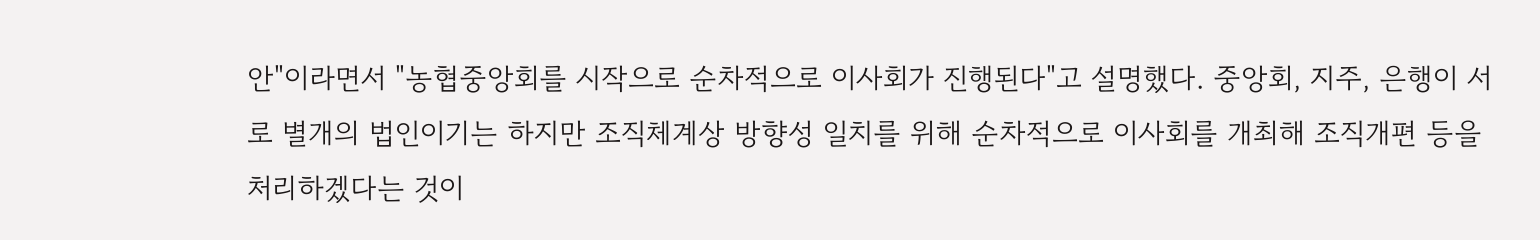안"이라면서 "농협중앙회를 시작으로 순차적으로 이사회가 진행된다"고 설명했다. 중앙회, 지주, 은행이 서로 별개의 법인이기는 하지만 조직체계상 방향성 일치를 위해 순차적으로 이사회를 개최해 조직개편 등을 처리하겠다는 것이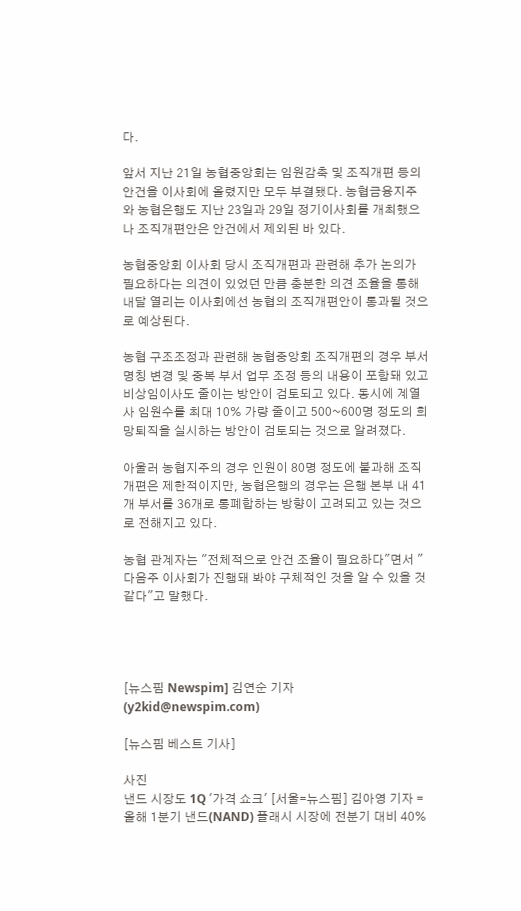다.

앞서 지난 21일 농협중앙회는 임원감축 및 조직개편 등의 안건을 이사회에 올렸지만 모두 부결됐다. 농협금융지주와 농협은행도 지난 23일과 29일 정기이사회를 개최했으나 조직개편안은 안건에서 제외된 바 있다.

농협중앙회 이사회 당시 조직개편과 관련해 추가 논의가 필요하다는 의견이 있었던 만큼 충분한 의견 조율을 통해 내달 열리는 이사회에선 농협의 조직개편안이 통과될 것으로 예상된다.

농협 구조조정과 관련해 농협중앙회 조직개편의 경우 부서 명칭 변경 및 중복 부서 업무 조정 등의 내용이 포함돼 있고 비상임이사도 줄이는 방안이 검토되고 있다. 동시에 계열사 임원수를 최대 10% 가량 줄이고 500~600명 정도의 희망퇴직을 실시하는 방안이 검토되는 것으로 알려졌다.

아울러 농협지주의 경우 인원이 80명 정도에 불과해 조직개편은 제한적이지만, 농협은행의 경우는 은행 본부 내 41개 부서를 36개로 통폐합하는 방향이 고려되고 있는 것으로 전해지고 있다.

농협 관계자는 "전체적으로 안건 조율이 필요하다"면서 "다음주 이사회가 진행돼 봐야 구체적인 것을 알 수 있을 것 같다"고 말했다.




[뉴스핌 Newspim] 김연순 기자 (y2kid@newspim.com)

[뉴스핌 베스트 기사]

사진
낸드 시장도 1Q '가격 쇼크' [서울=뉴스핌] 김아영 기자 = 올해 1분기 낸드(NAND) 플래시 시장에 전분기 대비 40%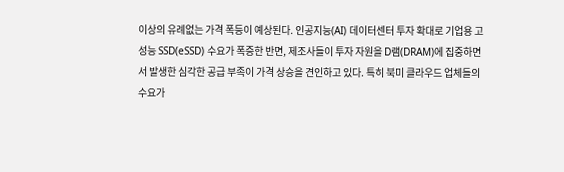이상의 유례없는 가격 폭등이 예상된다. 인공지능(AI) 데이터센터 투자 확대로 기업용 고성능 SSD(eSSD) 수요가 폭증한 반면, 제조사들이 투자 자원을 D램(DRAM)에 집중하면서 발생한 심각한 공급 부족이 가격 상승을 견인하고 있다. 특히 북미 클라우드 업체들의 수요가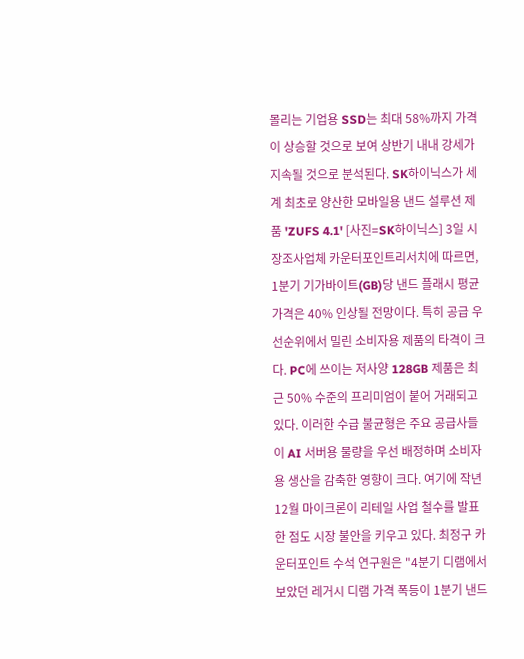몰리는 기업용 SSD는 최대 58%까지 가격이 상승할 것으로 보여 상반기 내내 강세가 지속될 것으로 분석된다. SK하이닉스가 세계 최초로 양산한 모바일용 낸드 설루션 제품 'ZUFS 4.1' [사진=SK하이닉스] 3일 시장조사업체 카운터포인트리서치에 따르면, 1분기 기가바이트(GB)당 낸드 플래시 평균 가격은 40% 인상될 전망이다. 특히 공급 우선순위에서 밀린 소비자용 제품의 타격이 크다. PC에 쓰이는 저사양 128GB 제품은 최근 50% 수준의 프리미엄이 붙어 거래되고 있다. 이러한 수급 불균형은 주요 공급사들이 AI 서버용 물량을 우선 배정하며 소비자용 생산을 감축한 영향이 크다. 여기에 작년 12월 마이크론이 리테일 사업 철수를 발표한 점도 시장 불안을 키우고 있다. 최정구 카운터포인트 수석 연구원은 "4분기 디램에서 보았던 레거시 디램 가격 폭등이 1분기 낸드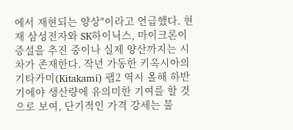에서 재현되는 양상"이라고 언급했다. 현재 삼성전자와 SK하이닉스, 마이크론이 증설을 추진 중이나 실제 양산까지는 시차가 존재한다. 작년 가동한 키옥시아의 기타카미(Kitakami) 팹2 역시 올해 하반기에야 생산량에 유의미한 기여를 할 것으로 보여, 단기적인 가격 강세는 불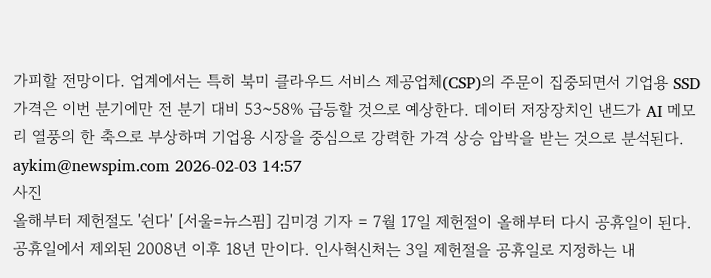가피할 전망이다. 업계에서는 특히 북미 클라우드 서비스 제공업체(CSP)의 주문이 집중되면서 기업용 SSD 가격은 이번 분기에만 전 분기 대비 53~58% 급등할 것으로 예상한다. 데이터 저장장치인 낸드가 AI 메모리 열풍의 한 축으로 부상하며 기업용 시장을 중심으로 강력한 가격 상승 압박을 받는 것으로 분석된다. aykim@newspim.com 2026-02-03 14:57
사진
올해부터 제헌절도 '쉰다' [서울=뉴스핌] 김미경 기자 = 7월 17일 제헌절이 올해부터 다시 공휴일이 된다. 공휴일에서 제외된 2008년 이후 18년 만이다. 인사혁신처는 3일 제헌절을 공휴일로 지정하는 내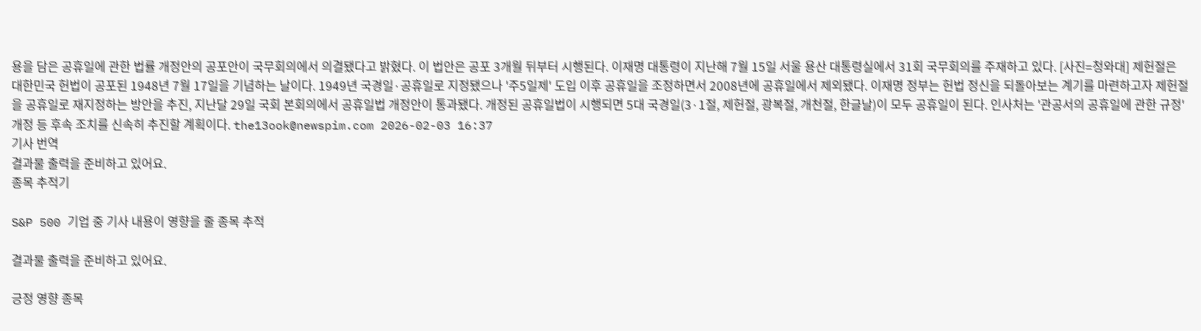용을 담은 공휴일에 관한 법률 개정안의 공포안이 국무회의에서 의결됐다고 밝혔다. 이 법안은 공포 3개월 뒤부터 시행된다. 이재명 대통령이 지난해 7월 15일 서울 용산 대통령실에서 31회 국무회의를 주재하고 있다. [사진=청와대] 제헌절은 대한민국 헌법이 공포된 1948년 7월 17일을 기념하는 날이다. 1949년 국경일·공휴일로 지정됐으나 '주5일제' 도입 이후 공휴일을 조정하면서 2008년에 공휴일에서 제외됐다. 이재명 정부는 헌법 정신을 되돌아보는 계기를 마련하고자 제헌절을 공휴일로 재지정하는 방안을 추진, 지난달 29일 국회 본회의에서 공휴일법 개정안이 통과됐다. 개정된 공휴일법이 시행되면 5대 국경일(3·1절, 제헌절, 광복절, 개천절, 한글날)이 모두 공휴일이 된다. 인사처는 '관공서의 공휴일에 관한 규정' 개정 등 후속 조치를 신속히 추진할 계획이다. the13ook@newspim.com 2026-02-03 16:37
기사 번역
결과물 출력을 준비하고 있어요.
종목 추적기

S&P 500 기업 중 기사 내용이 영향을 줄 종목 추적

결과물 출력을 준비하고 있어요.

긍정 영향 종목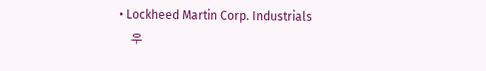• Lockheed Martin Corp. Industrials
    우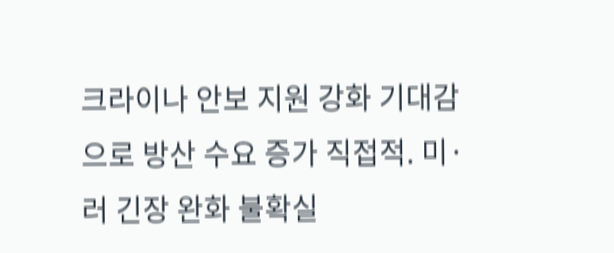크라이나 안보 지원 강화 기대감으로 방산 수요 증가 직접적. 미·러 긴장 완화 불확실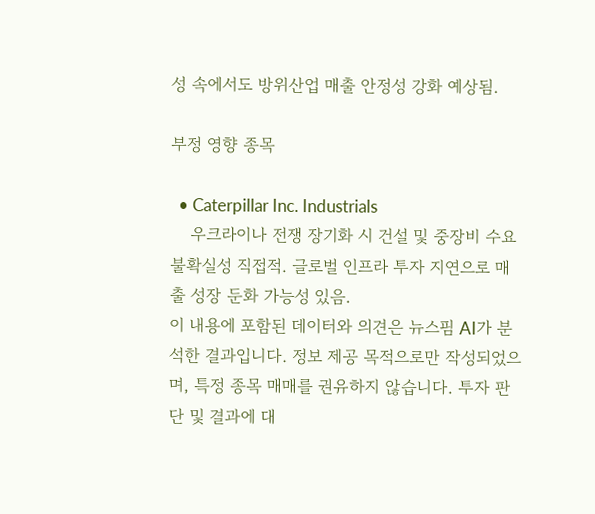성 속에서도 방위산업 매출 안정성 강화 예상됨.

부정 영향 종목

  • Caterpillar Inc. Industrials
    우크라이나 전쟁 장기화 시 건설 및 중장비 수요 불확실성 직접적. 글로벌 인프라 투자 지연으로 매출 성장 둔화 가능성 있음.
이 내용에 포함된 데이터와 의견은 뉴스핌 AI가 분석한 결과입니다. 정보 제공 목적으로만 작성되었으며, 특정 종목 매매를 권유하지 않습니다. 투자 판단 및 결과에 대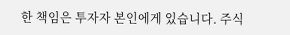한 책임은 투자자 본인에게 있습니다. 주식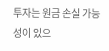투자는 원금 손실 가능성이 있으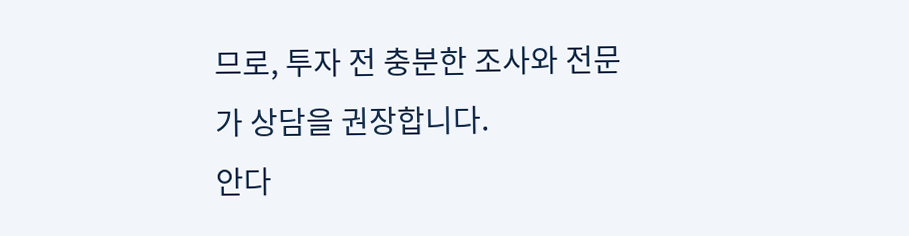므로, 투자 전 충분한 조사와 전문가 상담을 권장합니다.
안다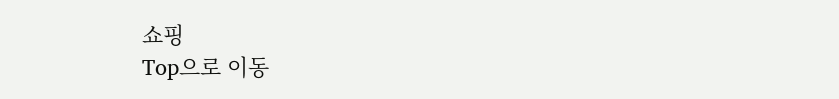쇼핑
Top으로 이동